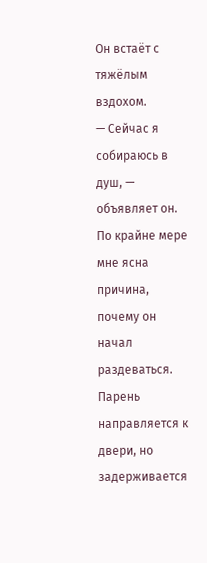Он встаёт с тяжёлым вздохом.
— Сейчас я собираюсь в душ, — объявляет он. По крайне мере мне ясна причина, почему он начал раздеваться. Парень направляется к двери, но задерживается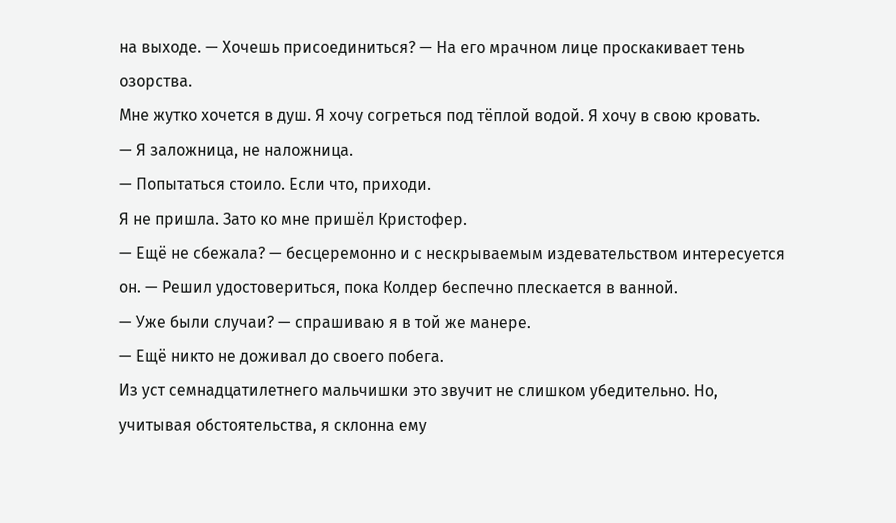на выходе. — Хочешь присоединиться? — На его мрачном лице проскакивает тень озорства.
Мне жутко хочется в душ. Я хочу согреться под тёплой водой. Я хочу в свою кровать.
— Я заложница, не наложница.
— Попытаться стоило. Если что, приходи.
Я не пришла. Зато ко мне пришёл Кристофер.
— Ещё не сбежала? — бесцеремонно и с нескрываемым издевательством интересуется он. — Решил удостовериться, пока Колдер беспечно плескается в ванной.
— Уже были случаи? — спрашиваю я в той же манере.
— Ещё никто не доживал до своего побега.
Из уст семнадцатилетнего мальчишки это звучит не слишком убедительно. Но, учитывая обстоятельства, я склонна ему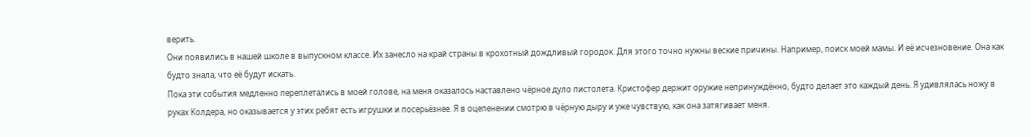верить.
Они появились в нашей школе в выпускном классе. Их занесло на край страны в крохотный дождливый городок. Для этого точно нужны веские причины. Например, поиск моей мамы. И её исчезновение. Она как будто знала, что её будут искать.
Пока эти события медленно переплетались в моей голове, на меня оказалось наставлено чёрное дуло пистолета. Кристофер держит оружие непринуждённо, будто делает это каждый день. Я удивлялась ножу в руках Колдера, но оказывается у этих ребят есть игрушки и посерьёзнее. Я в оцепенении смотрю в чёрную дыру и уже чувствую, как она затягивает меня.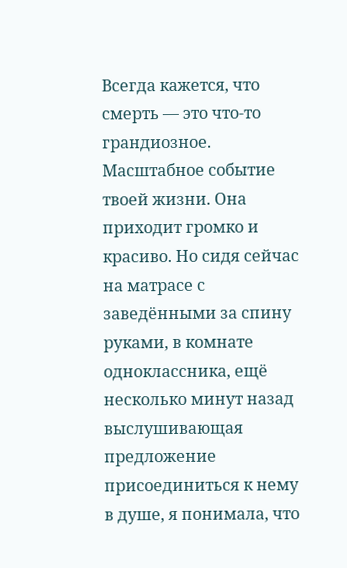Всегда кажется, что смерть — это что-то грандиозное. Масштабное событие твоей жизни. Она приходит громко и красиво. Но сидя сейчас на матрасе с заведёнными за спину руками, в комнате одноклассника, ещё несколько минут назад выслушивающая предложение присоединиться к нему в душе, я понимала, что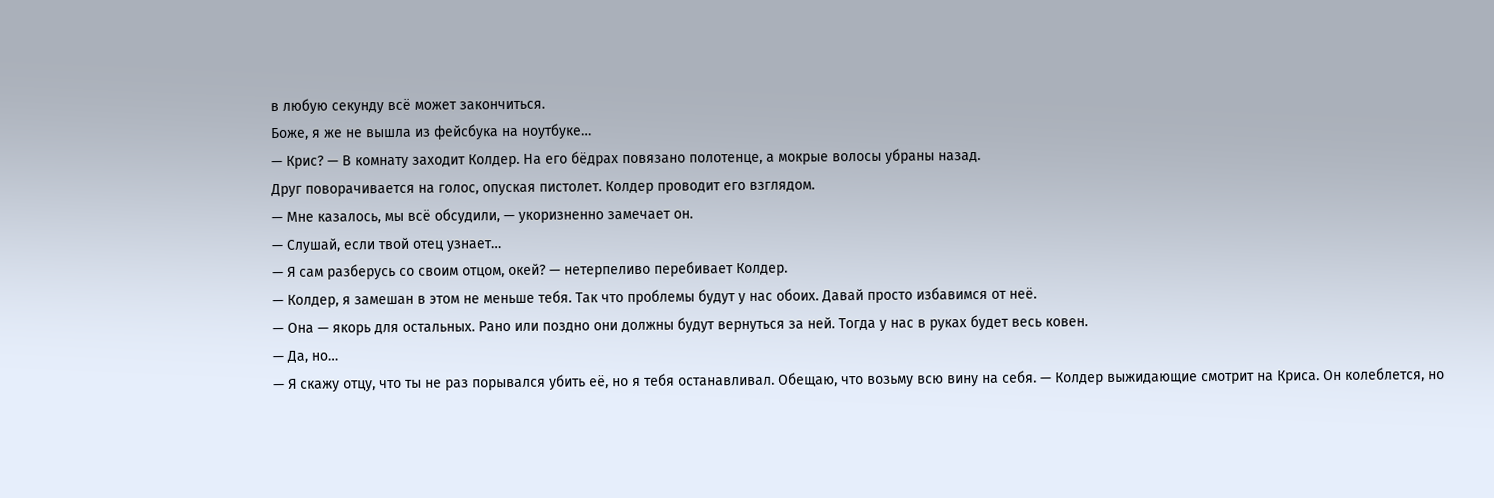в любую секунду всё может закончиться.
Боже, я же не вышла из фейсбука на ноутбуке…
— Крис? — В комнату заходит Колдер. На его бёдрах повязано полотенце, а мокрые волосы убраны назад.
Друг поворачивается на голос, опуская пистолет. Колдер проводит его взглядом.
— Мне казалось, мы всё обсудили, — укоризненно замечает он.
— Слушай, если твой отец узнает…
— Я сам разберусь со своим отцом, окей? — нетерпеливо перебивает Колдер.
— Колдер, я замешан в этом не меньше тебя. Так что проблемы будут у нас обоих. Давай просто избавимся от неё.
— Она — якорь для остальных. Рано или поздно они должны будут вернуться за ней. Тогда у нас в руках будет весь ковен.
— Да, но…
— Я скажу отцу, что ты не раз порывался убить её, но я тебя останавливал. Обещаю, что возьму всю вину на себя. — Колдер выжидающие смотрит на Криса. Он колеблется, но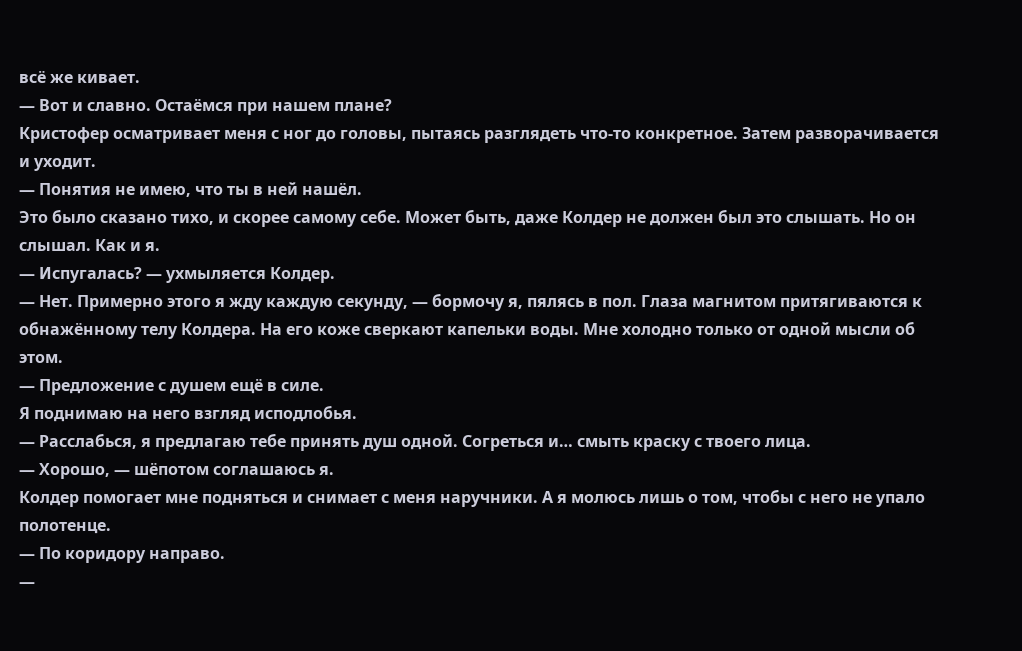всё же кивает.
— Вот и славно. Остаёмся при нашем плане?
Кристофер осматривает меня с ног до головы, пытаясь разглядеть что-то конкретное. Затем разворачивается и уходит.
— Понятия не имею, что ты в ней нашёл.
Это было сказано тихо, и скорее самому себе. Может быть, даже Колдер не должен был это слышать. Но он слышал. Как и я.
— Испугалась? — ухмыляется Колдер.
— Нет. Примерно этого я жду каждую секунду, — бормочу я, пялясь в пол. Глаза магнитом притягиваются к обнажённому телу Колдера. На его коже сверкают капельки воды. Мне холодно только от одной мысли об этом.
— Предложение с душем ещё в силе.
Я поднимаю на него взгляд исподлобья.
— Расслабься, я предлагаю тебе принять душ одной. Согреться и… смыть краску с твоего лица.
— Хорошо, — шёпотом соглашаюсь я.
Колдер помогает мне подняться и снимает с меня наручники. А я молюсь лишь о том, чтобы с него не упало полотенце.
— По коридору направо.
—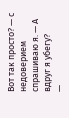Вот так просто? — с недоверием спрашиваю я. — А вдруг я убегу?
—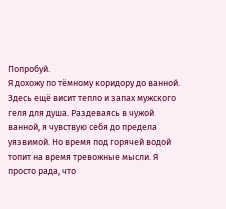Попробуй.
Я дохожу по тёмному коридору до ванной. Здесь ещё висит тепло и запах мужского геля для душа. Раздеваясь в чужой ванной, я чувствую себя до предела уязвимой. Но время под горячей водой топит на время тревожные мысли. Я просто рада, что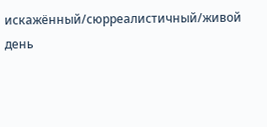искажённый/сюрреалистичный/живой день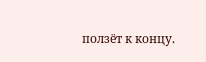ползёт к концу.